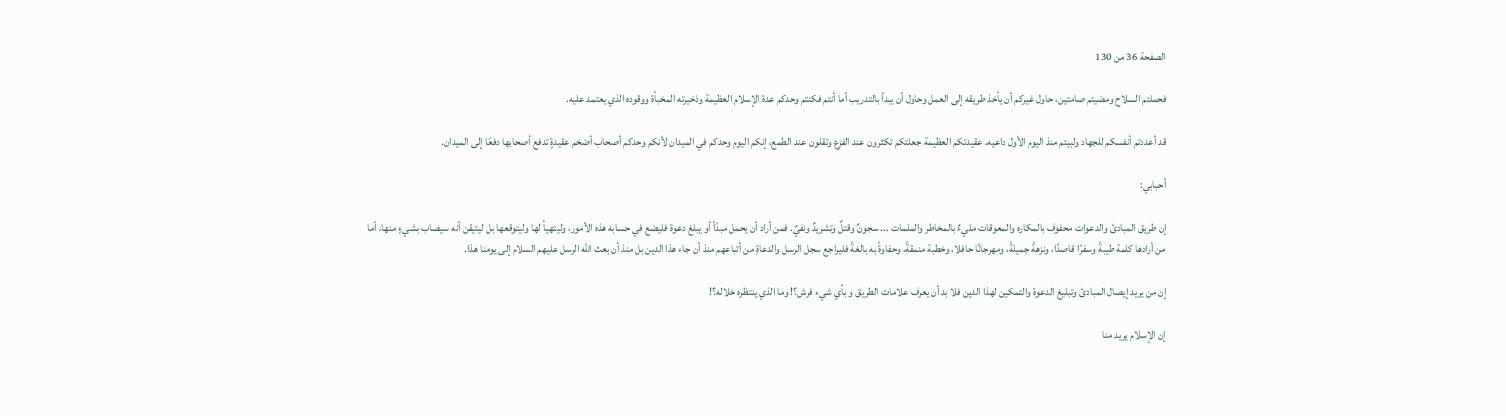الصفحة 36 من 130

فحملتم السلاح ومضيتم صامتين، حاول غيركم أن يأخذ طريقه إلى العمل وحاول أن يبدأ بالتدريب أما أنتم فكنتم وحدكم عدة الإسلام العظيمة وذخيرته المخبأة ووقوده الذي يعتمد عليه.

قد أعددتم أنفسكم للجهاد ولبيتم منذ اليوم الأول داعيه. عقيدتكم العظيمة جعلتكم تكثرون عند الفزع وتقلون عند الطمع، إنكم اليوم وحدكم في الميدان لأنكم وحدكم أصحاب أضخم عقيدةٍ تدفع أصحابها دفعًا إلى الميدان.

أحبابي:

إن طريق المبادئ والدعوات محفوف بالمكاره والمعوقات مليءٌ بالمخاطر والملمات ... سجونٌ وقتلٌ وتشريدٌ ونفيٌ. فمن أراد أن يحمل مبدًأ أو يبلغ دعوة فليضع في حسابه هذه الأمور، وليتهيأ لها وليتوقعها بل ليتيقن أنه سيصاب بشيءٍ منها، أما من أرادها كلمة طيبةً وسفرًا قاصدًا، ونزهةً جميلةً، ومهرجانًا حافلا، وخطبة منمقةً، وحفاوةً به بالغةً فليراجع سجل الرسل والدعاةِ من أتباعهم منذ أن جاء هذا الدين بل منذ أن بعث الله الرسل عليهم السلام إلى يومنا هذا.

إن من يريد إيصال المبادئ وتبليغ الدعوة والتمكين لهذا الدين فلا بد أن يعرف علامات الطريق و بأي شيء فرش؟! وما الذي ينتظره خلاله؟!

إن الإسلام يريد منا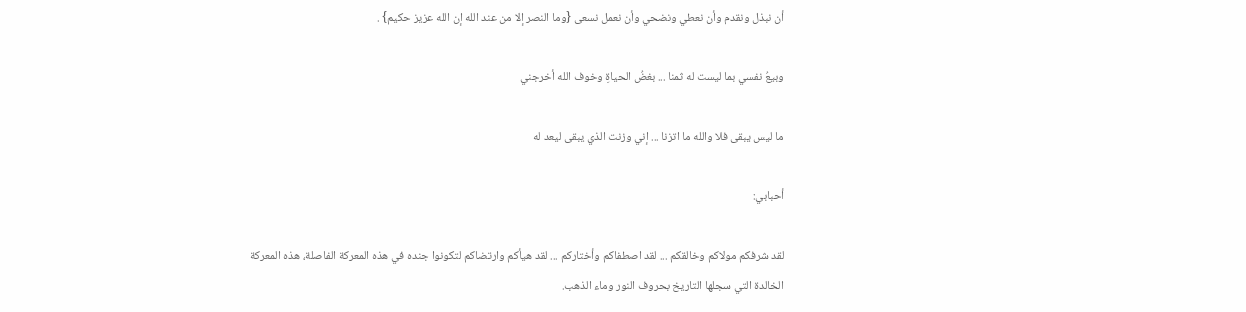أن نبذل ونقدم وأن نعطي ونضحي وأن نعمل نسعى {وما النصر إلا من عند الله إن الله عزيز حكيم} .

وبيعُ نفسي بما ليست له ثمنا ... بغضُ الحياةِ وخوف الله أخرجني

ما ليس يبقى فلا والله ما اتزنا ... إني وزنت الذي يبقى ليعد له

أحبابي:

لقد شرفكم مولاكم وخالقكم ... لقد اصطفاكم وأختاركم ... لقد هيأكم وارتضاكم لتكونوا جنده في هذه المعركة الفاصلة، هذه المعركة الخالدة التي سجلها التاريخ بحروف النور وماء الذهب.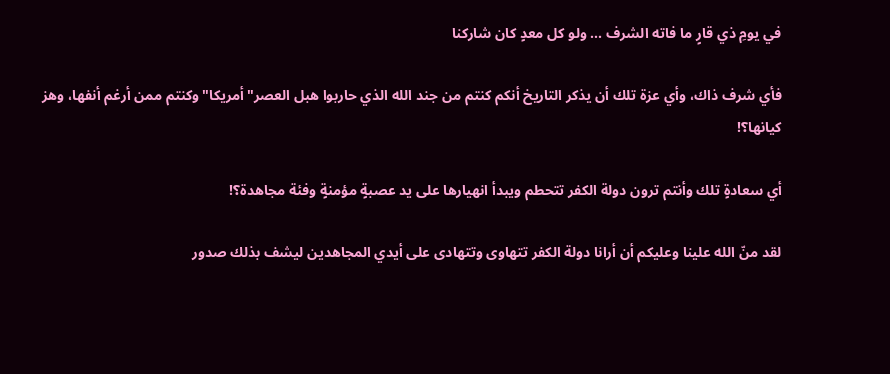في يومِ ذي قارٍ ما فاته الشرف ... ولو كل معدٍ كان شاركنا

فأي شرف ذاك، وأي عزة تلك أن يذكر التاريخ أنكم كنتم من جند الله الذي حاربوا هبل العصر"أمريكا"وكنتم ممن أرغم أنفها، وهز كيانها؟!

أي سعادةٍ تلك وأنتم ترون دولة الكفر تتحطم ويبدأ انهيارها على يد عصبةٍ مؤمنةٍ وفئة مجاهدة؟!

لقد منّ الله علينا وعليكم أن أرانا دولة الكفر تتهاوى وتتهادى على أيدي المجاهدين ليشف بذلك صدور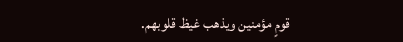قومٍ مؤمنين ويذهب غيظ قلوبهم.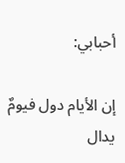أحبابي:

إن الأيام دول فيومٌ يدال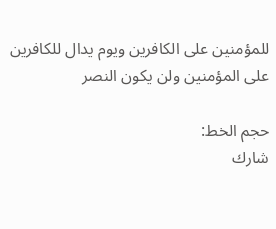للمؤمنين على الكافرين ويوم يدال للكافرين على المؤمنين ولن يكون النصر

حجم الخط:
شارك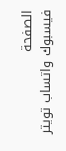الصفحة
فيسبوك واتساب تويتر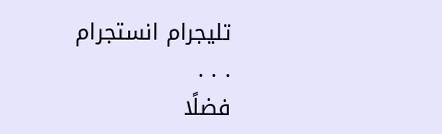تليجرام انستجرام
. . .
فضلًا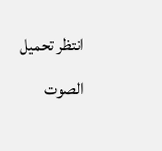انتظر تحميل الصوت